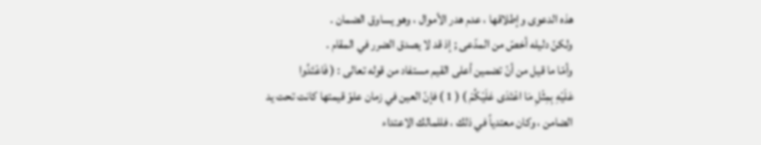هذه الدعوى وإطلاقها ، عدم هدر الأموال ، وهو يساوق الضمان .
ولكنّ دليله أخصّ من المدّعى ; إذ قد لا يصدق الضرر في المقام .
وأمّا ما قيل من أنّ تضمين أعلى القيم مستفاد من قوله تعالى : ( فَاعْتَدُوا
عَلَيْهِ بِمِثْلِ مَا اعْتَدَى عَلَيْكُمْ ) ( 1 ) فإنّ العين في زمان علوّ قيمتها كانت تحت يد
الضامن ، وكان معتدياً في ذلك ، فللمالك الاعتداء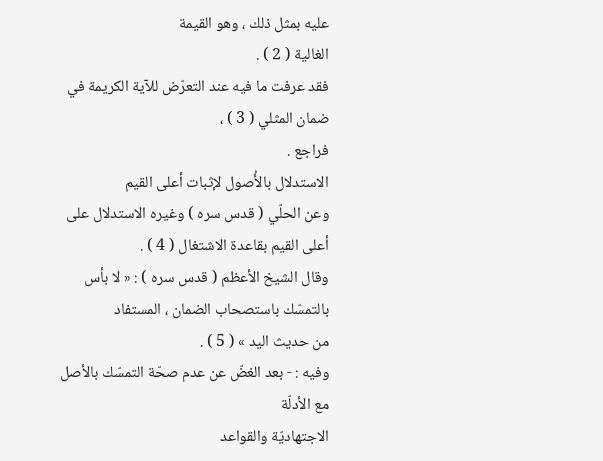عليه بمثل ذلك ، وهو القيمة
الغالية ( 2 ) .
فقد عرفت ما فيه عند التعرّض للآية الكريمة في ضمان المثلي ( 3 ) ،
فراجع .
الاستدلال بالأُصول لإثبات أعلى القيم
وعن الحلّي ( قدس سره ) وغيره الاستدلال على أعلى القيم بقاعدة الاشتغال ( 4 ) .
وقال الشيخ الأعظم ( قدس سره ) : « لا بأس بالتمسّك باستصحاب الضمان ، المستفاد
من حديث اليد » ( 5 ) .
وفيه : - بعد الغضّ عن عدم صحّة التمسّك بالأصل مع الأدلّة
الاجتهاديّة والقواعد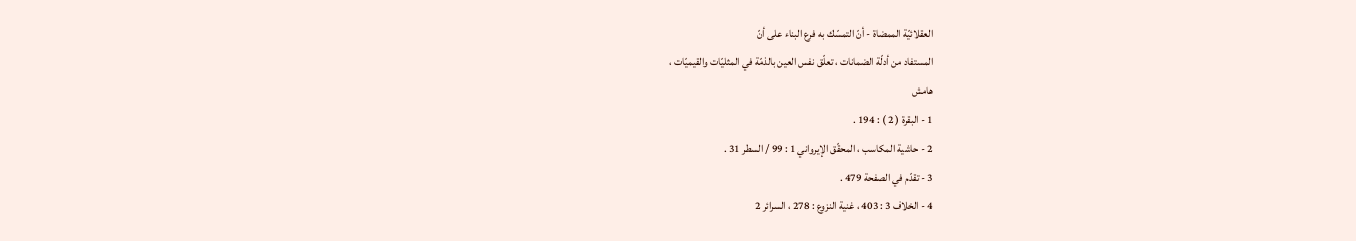العقلائيّة الممضاة - أنّ التمسّك به فرع البناء على أنّ
المستفاد من أدلّة الضمانات ، تعلّق نفس العين بالذمّة في المثليّات والقيميّات ،
هامش
1 - البقرة ( 2 ) : 194 .
2 - حاشية المكاسب ، المحقّق الإيرواني 1 : 99 / السطر 31 .
3 - تقدّم في الصفحة 479 .
4 - الخلاف 3 : 403 ، غنية النزوع : 278 ، السرائر 2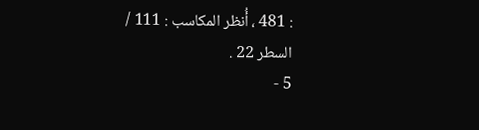: 481 ، أُنظر المكاسب : 111 /
السطر 22 .
5 -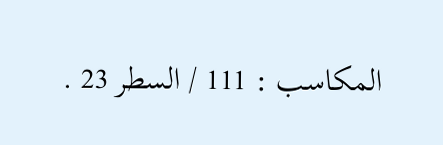المكاسب : 111 / السطر 23 .